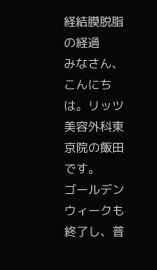経結膜脱脂の経過
みなさん、こんにちは。リッツ美容外科東京院の飯田です。
ゴールデンウィークも終了し、普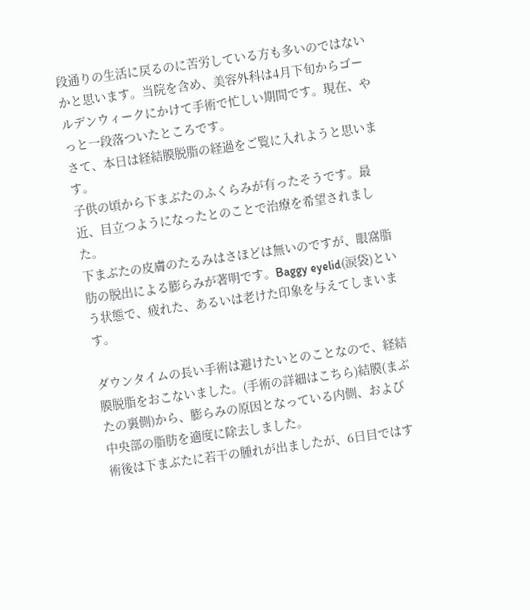段通りの生活に戻るのに苦労している方も多いのではないかと思います。当院を含め、美容外科は4月下旬からゴールデンウィークにかけて手術で忙しい期間です。現在、やっと一段落ついたところです。
さて、本日は経結膜脱脂の経過をご覧に入れようと思います。
子供の頃から下まぶたのふくらみが有ったそうです。最近、目立つようになったとのことで治療を希望されました。
下まぶたの皮膚のたるみはさほどは無いのですが、眼窩脂肪の脱出による膨らみが著明です。Baggy eyelid(涙袋)という状態で、疲れた、あるいは老けた印象を与えてしまいます。

ダウンタイムの長い手術は避けたいとのことなので、経結膜脱脂をおこないました。(手術の詳細はこちら)結膜(まぶたの裏側)から、膨らみの原因となっている内側、および中央部の脂肪を適度に除去しました。
術後は下まぶたに若干の腫れが出ましたが、6日目ではす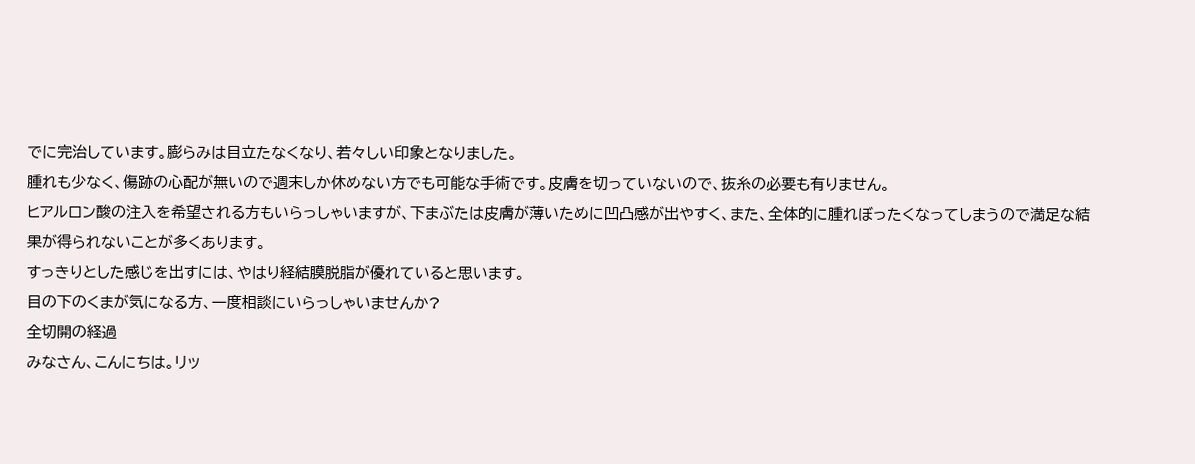でに完治しています。膨らみは目立たなくなり、若々しい印象となりました。
腫れも少なく、傷跡の心配が無いので週末しか休めない方でも可能な手術です。皮膚を切っていないので、抜糸の必要も有りません。
ヒアルロン酸の注入を希望される方もいらっしゃいますが、下まぶたは皮膚が薄いために凹凸感が出やすく、また、全体的に腫れぼったくなってしまうので満足な結果が得られないことが多くあります。
すっきりとした感じを出すには、やはり経結膜脱脂が優れていると思います。
目の下のくまが気になる方、一度相談にいらっしゃいませんか?
全切開の経過
みなさん、こんにちは。リッ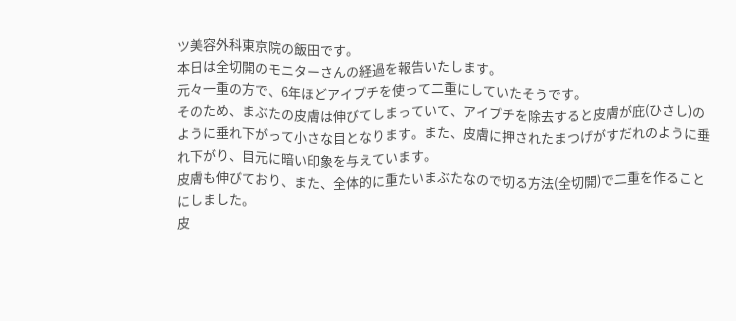ツ美容外科東京院の飯田です。
本日は全切開のモニターさんの経過を報告いたします。
元々一重の方で、6年ほどアイプチを使って二重にしていたそうです。
そのため、まぶたの皮膚は伸びてしまっていて、アイプチを除去すると皮膚が庇(ひさし)のように垂れ下がって小さな目となります。また、皮膚に押されたまつげがすだれのように垂れ下がり、目元に暗い印象を与えています。
皮膚も伸びており、また、全体的に重たいまぶたなので切る方法(全切開)で二重を作ることにしました。
皮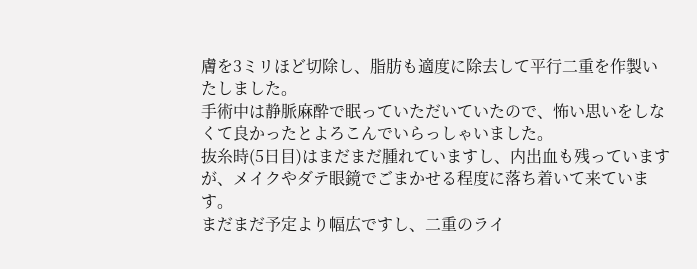膚を3ミリほど切除し、脂肪も適度に除去して平行二重を作製いたしました。
手術中は静脈麻酔で眠っていただいていたので、怖い思いをしなくて良かったとよろこんでいらっしゃいました。
抜糸時(5日目)はまだまだ腫れていますし、内出血も残っていますが、メイクやダテ眼鏡でごまかせる程度に落ち着いて来ています。
まだまだ予定より幅広ですし、二重のライ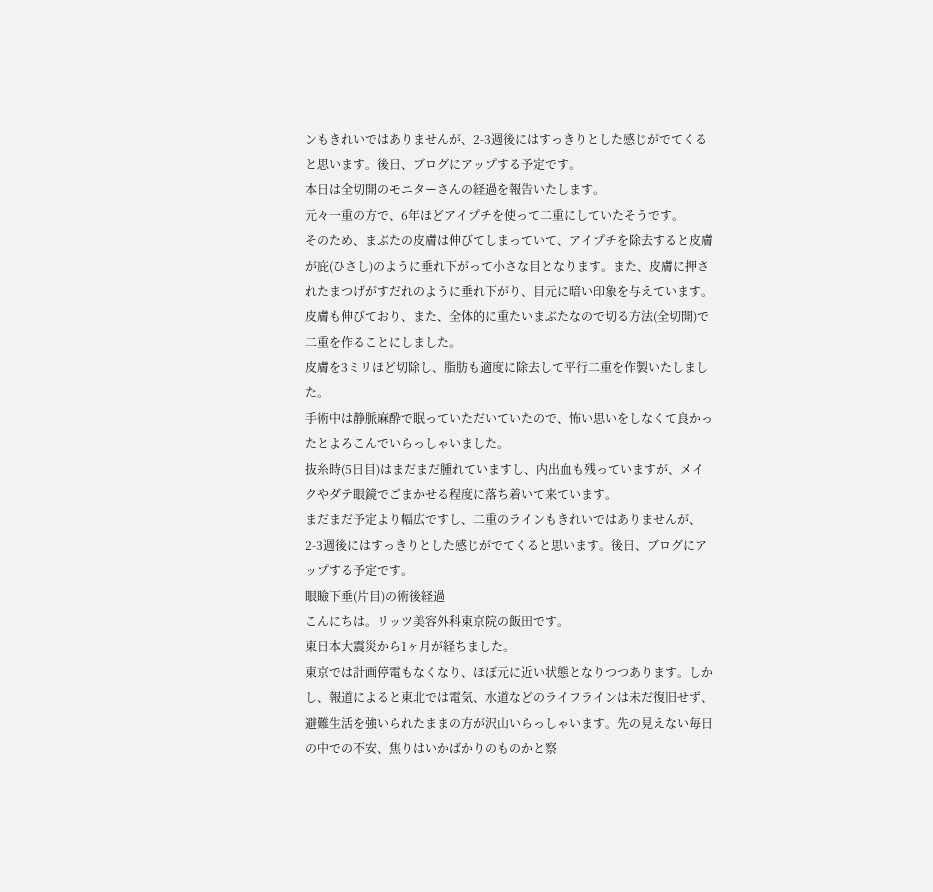ンもきれいではありませんが、2-3週後にはすっきりとした感じがでてくると思います。後日、ブログにアップする予定です。
本日は全切開のモニターさんの経過を報告いたします。
元々一重の方で、6年ほどアイプチを使って二重にしていたそうです。
そのため、まぶたの皮膚は伸びてしまっていて、アイプチを除去すると皮膚が庇(ひさし)のように垂れ下がって小さな目となります。また、皮膚に押されたまつげがすだれのように垂れ下がり、目元に暗い印象を与えています。
皮膚も伸びており、また、全体的に重たいまぶたなので切る方法(全切開)で二重を作ることにしました。
皮膚を3ミリほど切除し、脂肪も適度に除去して平行二重を作製いたしました。
手術中は静脈麻酔で眠っていただいていたので、怖い思いをしなくて良かったとよろこんでいらっしゃいました。
抜糸時(5日目)はまだまだ腫れていますし、内出血も残っていますが、メイクやダテ眼鏡でごまかせる程度に落ち着いて来ています。
まだまだ予定より幅広ですし、二重のラインもきれいではありませんが、2-3週後にはすっきりとした感じがでてくると思います。後日、ブログにアップする予定です。
眼瞼下垂(片目)の術後経過
こんにちは。リッツ美容外科東京院の飯田です。
東日本大震災から1ヶ月が経ちました。
東京では計画停電もなくなり、ほぼ元に近い状態となりつつあります。しかし、報道によると東北では電気、水道などのライフラインは未だ復旧せず、避難生活を強いられたままの方が沢山いらっしゃいます。先の見えない毎日の中での不安、焦りはいかばかりのものかと察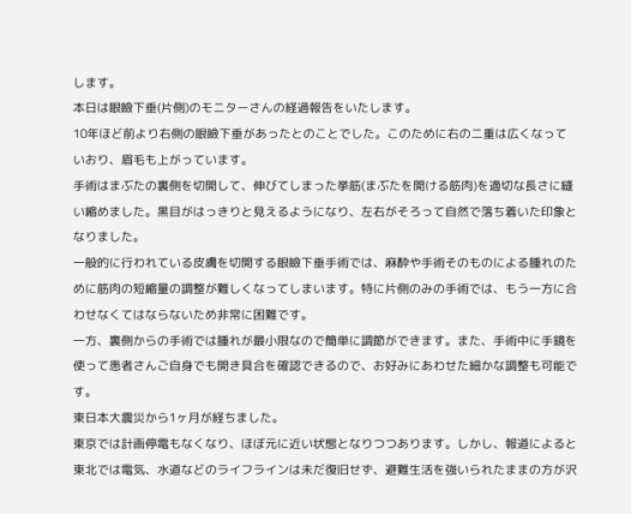します。
本日は眼瞼下垂(片側)のモニターさんの経過報告をいたします。
10年ほど前より右側の眼瞼下垂があったとのことでした。このために右の二重は広くなっていおり、眉毛も上がっています。
手術はまぶたの裏側を切開して、伸びてしまった挙筋(まぶたを開ける筋肉)を適切な長さに縫い縮めました。黒目がはっきりと見えるようになり、左右がそろって自然で落ち着いた印象となりました。
一般的に行われている皮膚を切開する眼瞼下垂手術では、麻酔や手術そのものによる腫れのために筋肉の短縮量の調整が難しくなってしまいます。特に片側のみの手術では、もう一方に合わせなくてはならないため非常に困難です。
一方、裏側からの手術では腫れが最小限なので簡単に調節ができます。また、手術中に手鏡を使って患者さんご自身でも開き具合を確認できるので、お好みにあわせた細かな調整も可能です。
東日本大震災から1ヶ月が経ちました。
東京では計画停電もなくなり、ほぼ元に近い状態となりつつあります。しかし、報道によると東北では電気、水道などのライフラインは未だ復旧せず、避難生活を強いられたままの方が沢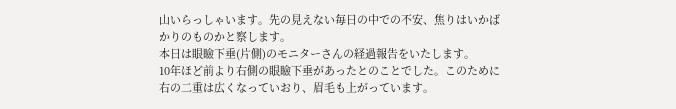山いらっしゃいます。先の見えない毎日の中での不安、焦りはいかばかりのものかと察します。
本日は眼瞼下垂(片側)のモニターさんの経過報告をいたします。
10年ほど前より右側の眼瞼下垂があったとのことでした。このために右の二重は広くなっていおり、眉毛も上がっています。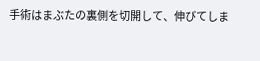手術はまぶたの裏側を切開して、伸びてしま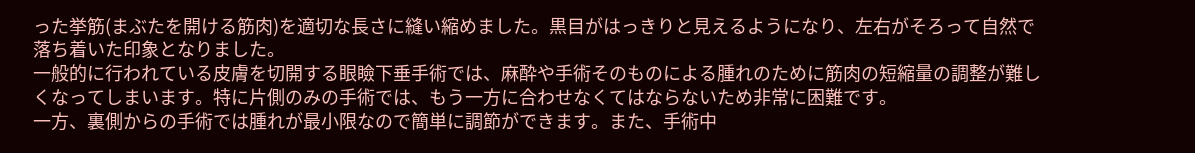った挙筋(まぶたを開ける筋肉)を適切な長さに縫い縮めました。黒目がはっきりと見えるようになり、左右がそろって自然で落ち着いた印象となりました。
一般的に行われている皮膚を切開する眼瞼下垂手術では、麻酔や手術そのものによる腫れのために筋肉の短縮量の調整が難しくなってしまいます。特に片側のみの手術では、もう一方に合わせなくてはならないため非常に困難です。
一方、裏側からの手術では腫れが最小限なので簡単に調節ができます。また、手術中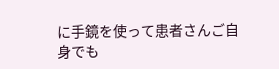に手鏡を使って患者さんご自身でも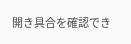開き具合を確認でき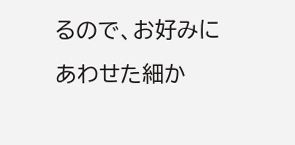るので、お好みにあわせた細か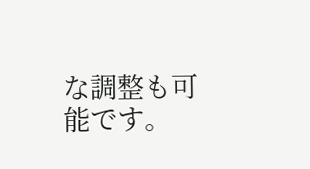な調整も可能です。